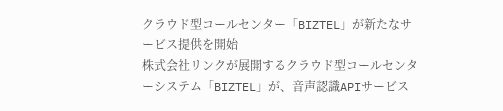クラウド型コールセンター「BIZTEL」が新たなサービス提供を開始
株式会社リンクが展開するクラウド型コールセンターシステム「BIZTEL」が、音声認識APIサービス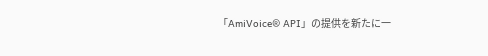「AmiVoice® API」の提供を新たに一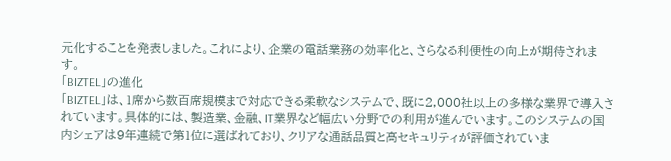元化することを発表しました。これにより、企業の電話業務の効率化と、さらなる利便性の向上が期待されます。
「BIZTEL」の進化
「BIZTEL」は、1席から数百席規模まで対応できる柔軟なシステムで、既に2,000社以上の多様な業界で導入されています。具体的には、製造業、金融、IT業界など幅広い分野での利用が進んでいます。このシステムの国内シェアは9年連続で第1位に選ばれており、クリアな通話品質と高セキュリティが評価されていま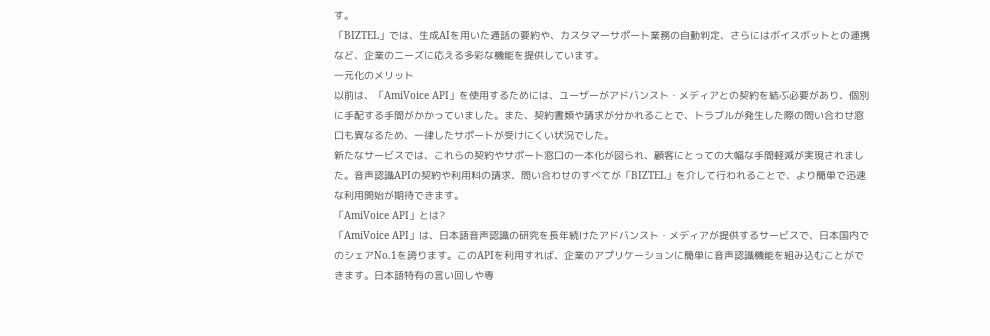す。
「BIZTEL」では、生成AIを用いた通話の要約や、カスタマーサポート業務の自動判定、さらにはボイスボットとの連携など、企業のニーズに応える多彩な機能を提供しています。
一元化のメリット
以前は、「AmiVoice API」を使用するためには、ユーザーがアドバンスト・メディアとの契約を結ぶ必要があり、個別に手配する手間がかかっていました。また、契約書類や請求が分かれることで、トラブルが発生した際の問い合わせ窓口も異なるため、一律したサポートが受けにくい状況でした。
新たなサービスでは、これらの契約やサポート窓口の一本化が図られ、顧客にとっての大幅な手間軽減が実現されました。音声認識APIの契約や利用料の請求、問い合わせのすべてが「BIZTEL」を介して行われることで、より簡単で迅速な利用開始が期待できます。
「AmiVoice API」とは?
「AmiVoice API」は、日本語音声認識の研究を長年続けたアドバンスト・メディアが提供するサービスで、日本国内でのシェアNo.1を誇ります。このAPIを利用すれば、企業のアプリケーションに簡単に音声認識機能を組み込むことができます。日本語特有の言い回しや専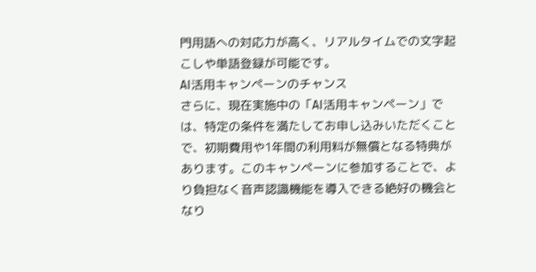門用語への対応力が高く、リアルタイムでの文字起こしや単語登録が可能です。
AI活用キャンペーンのチャンス
さらに、現在実施中の「AI活用キャンペーン」では、特定の条件を満たしてお申し込みいただくことで、初期費用や1年間の利用料が無償となる特典があります。このキャンペーンに参加することで、より負担なく音声認識機能を導入できる絶好の機会となり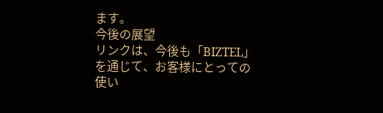ます。
今後の展望
リンクは、今後も「BIZTEL」を通じて、お客様にとっての使い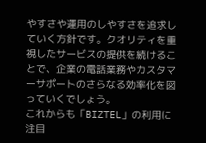やすさや運用のしやすさを追求していく方針です。クオリティを重視したサービスの提供を続けることで、企業の電話業務やカスタマーサポートのさらなる効率化を図っていくでしょう。
これからも「BIZTEL」の利用に注目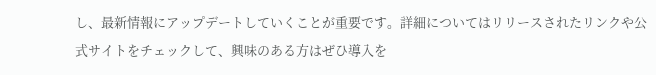し、最新情報にアップデートしていくことが重要です。詳細についてはリリースされたリンクや公式サイトをチェックして、興味のある方はぜひ導入を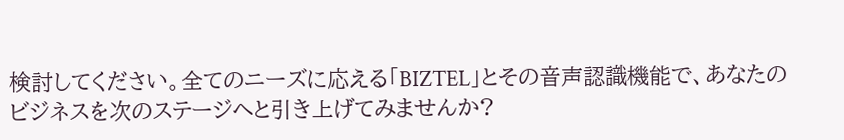検討してください。全てのニーズに応える「BIZTEL」とその音声認識機能で、あなたのビジネスを次のステージへと引き上げてみませんか?